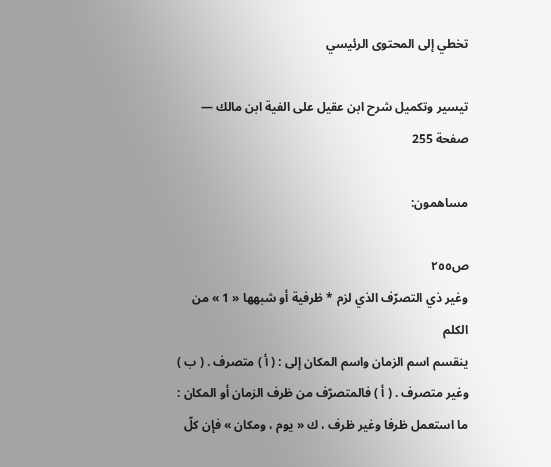تخطي إلى المحتوى الرئيسي

تيسير وتكميل شرح ابن عقيل على الفية ابن مالك — صفحة 255

مساهمون:

ص٢٥٥
وغير ذي التصرّف الذي لزم * ظرفية أو شبهها « 1 » من الكلم
ينقسم اسم الزمان واسم المكان إلى : ( أ ) متصرف . ( ب ) وغير متصرف . ( أ ) فالمتصرّف من ظرف الزمان أو المكان : ما استعمل ظرفا وغير ظرف ، ك « يوم ، ومكان » فإن كلّ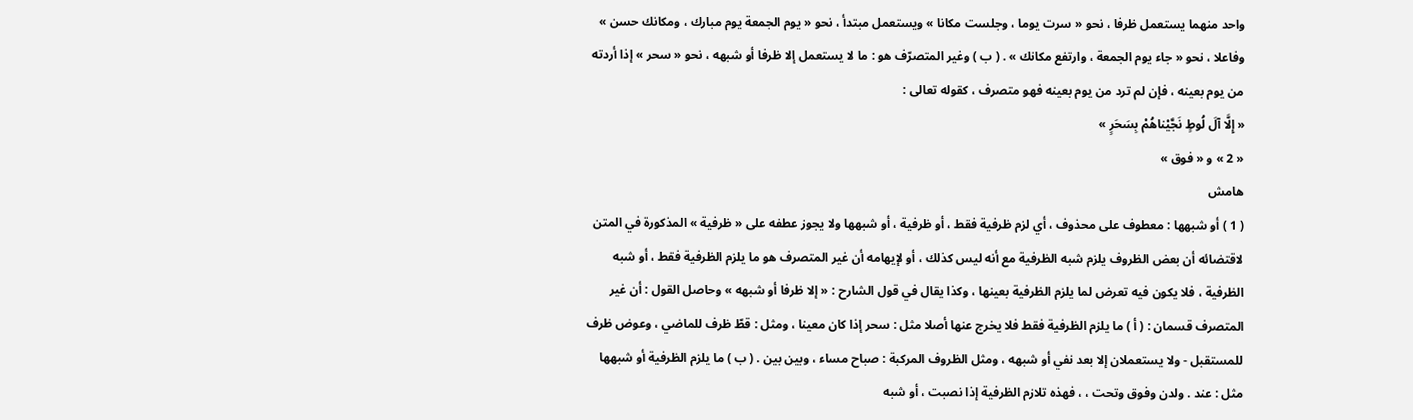واحد منهما يستعمل ظرفا ، نحو « سرت يوما ، وجلست مكانا » ويستعمل مبتدأ ، نحو « يوم الجمعة يوم مبارك ، ومكانك حسن » وفاعلا ، نحو « جاء يوم الجمعة ، وارتفع مكانك » . ( ب ) وغير المتصرّف هو : ما لا يستعمل إلا ظرفا أو شبهه ، نحو « سحر » إذا أردته من يوم بعينه ، فإن لم ترد من يوم بعينه فهو متصرف ، كقوله تعالى :
« إِلَّا آلَ لُوطٍ نَجَّيْناهُمْ بِسَحَرٍ »
« 2 » و « فوق »
هامش
( 1 ) أو شبهها : معطوف على محذوف ، أي لزم ظرفية فقط ، أو ظرفية ، أو شبهها ولا يجوز عطفه على « ظرفية » المذكورة في المتن لاقتضائه أن بعض الظروف يلزم شبه الظرفية مع أنه ليس كذلك ، أو لإيهامه أن غير المتصرف هو ما يلزم الظرفية فقط ، أو شبه الظرفية ، فلا يكون فيه تعرض لما يلزم الظرفية بعينها ، وكذا يقال في قول الشارح : « إلا ظرفا أو شبهه » وحاصل القول : أن غير المتصرف قسمان : ( أ ) ما يلزم الظرفية فقط فلا يخرج عنها أصلا مثل : سحر إذا كان معينا ، ومثل : قطّ ظرف للماضي ، وعوض ظرف للمستقبل - ولا يستعملان إلا بعد نفي أو شبهه ، ومثل الظروف المركبة : صباح مساء ، وبين بين . ( ب ) ما يلزم الظرفية أو شبهها مثل : عند . ولدن وفوق وتحت ، ، فهذه تلازم الظرفية إذا نصبت ، أو شبه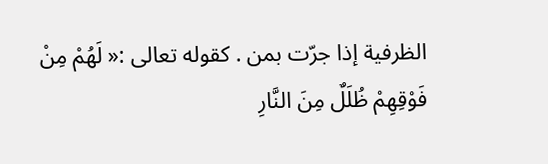الظرفية إذا جرّت بمن . كقوله تعالى :« لَهُمْ مِنْ فَوْقِهِمْ ظُلَلٌ مِنَ النَّارِ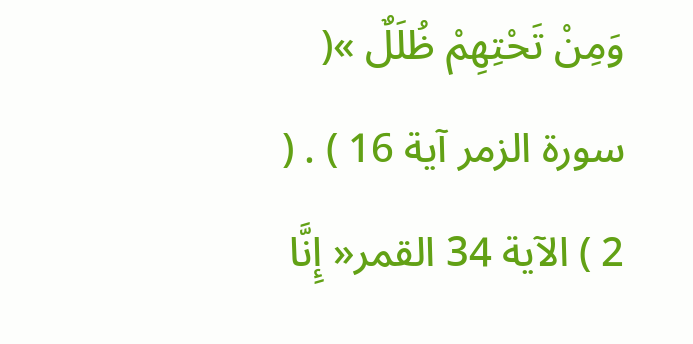وَمِنْ تَحْتِهِمْ ظُلَلٌ »( سورة الزمر آية 16 ) . ( 2 ) الآية 34 القمر« إِنَّا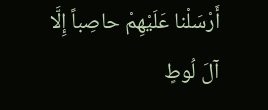أَرْسَلْنا عَلَيْهِمْ حاصِباً إِلَّا آلَ لُوطٍ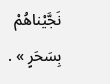نَجَّيْناهُمْ بِسَحَرٍ » .